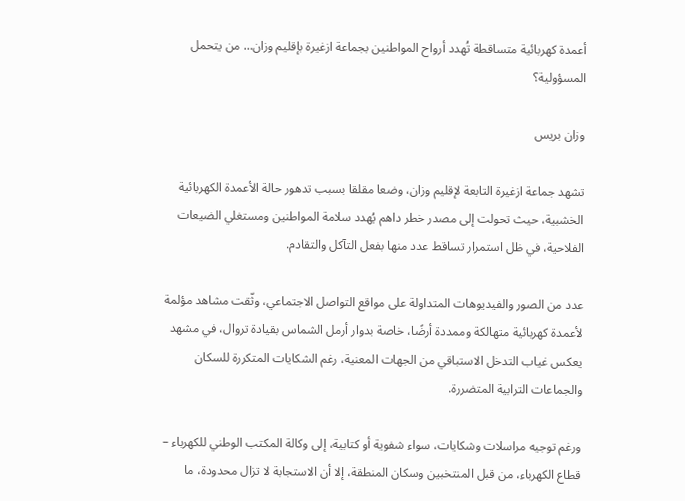أعمدة كهربائية متساقطة تُهدد أرواح المواطنين بجماعة ازغيرة بإقليم وزان… من يتحمل المسؤولية؟

وزان بريس

تشهد جماعة ازغيرة التابعة لإقليم وزان، وضعا مقلقا بسبب تدهور حالة الأعمدة الكهربائية الخشبية، حيث تحولت إلى مصدر خطر داهم يُهدد سلامة المواطنين ومستغلي الضيعات الفلاحية، في ظل استمرار تساقط عدد منها بفعل التآكل والتقادم.

عدد من الصور والفيديوهات المتداولة على مواقع التواصل الاجتماعي، وثّقت مشاهد مؤلمة لأعمدة كهربائية متهالكة وممددة أرضًا، خاصة بدوار أرمل الشماس بقيادة تروال، في مشهد يعكس غياب التدخل الاستباقي من الجهات المعنية، رغم الشكايات المتكررة للسكان والجماعات الترابية المتضررة.

ورغم توجيه مراسلات وشكايات، سواء شفوية أو كتابية، إلى وكالة المكتب الوطني للكهرباء – قطاع الكهرباء، من قبل المنتخبين وسكان المنطقة، إلا أن الاستجابة لا تزال محدودة، ما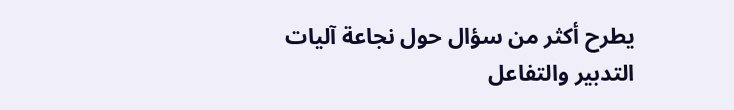يطرح أكثر من سؤال حول نجاعة آليات التدبير والتفاعل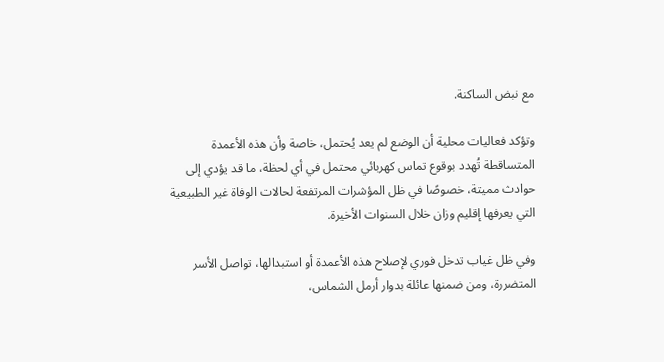مع نبض الساكنة.

وتؤكد فعاليات محلية أن الوضع لم يعد يُحتمل، خاصة وأن هذه الأعمدة المتساقطة تُهدد بوقوع تماس كهربائي محتمل في أي لحظة، ما قد يؤدي إلى حوادث مميتة، خصوصًا في ظل المؤشرات المرتفعة لحالات الوفاة غير الطبيعية التي يعرفها إقليم وزان خلال السنوات الأخيرة.

وفي ظل غياب تدخل فوري لإصلاح هذه الأعمدة أو استبدالها، تواصل الأسر المتضررة، ومن ضمنها عائلة بدوار أرمل الشماس،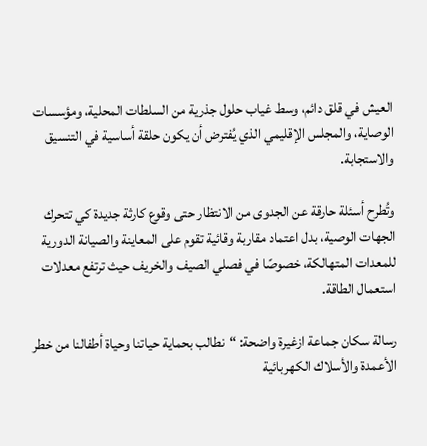العيش في قلق دائم، وسط غياب حلول جذرية من السلطات المحلية، ومؤسسات الوصاية، والمجلس الإقليمي الذي يُفترض أن يكون حلقة أساسية في التنسيق والاستجابة.

وتُطرح أسئلة حارقة عن الجدوى من الانتظار حتى وقوع كارثة جديدة كي تتحرك الجهات الوصية، بدل اعتماد مقاربة وقائية تقوم على المعاينة والصيانة الدورية للمعدات المتهالكة، خصوصًا في فصلي الصيف والخريف حيث ترتفع معدلات استعمال الطاقة.

رسالة سكان جماعة ازغيرة واضحة: “نطالب بحماية حياتنا وحياة أطفالنا من خطر الأعمدة والأسلاك الكهربائية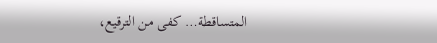المتساقطة… كفى من الترقيع،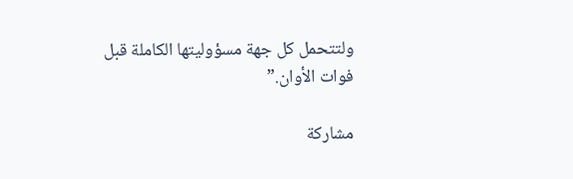ولتتحمل كل جهة مسؤوليتها الكاملة قبل فوات الأوان.”

مشاركة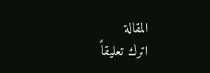المقالة
اترك تعليقاً